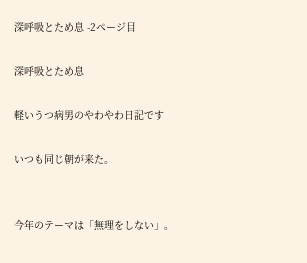深呼吸とため息 -2ページ目

深呼吸とため息

軽いうつ病男のやわやわ日記です

いつも同じ朝が来た。


今年のテーマは「無理をしない」。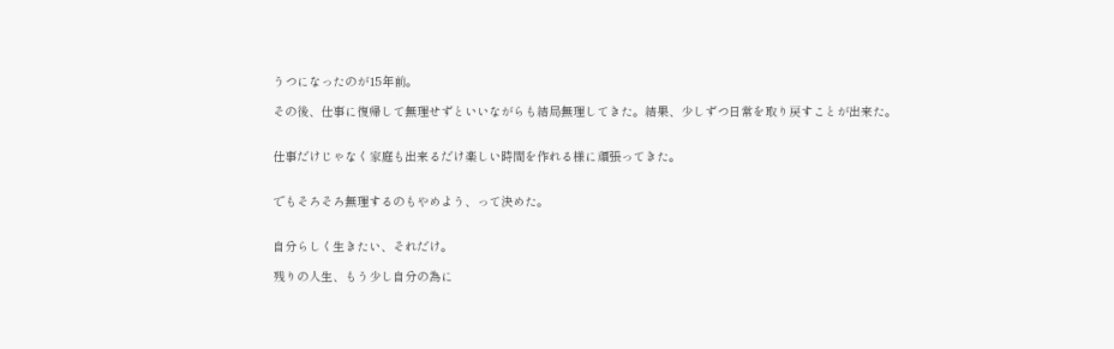うつになったのが15年前。

その後、仕事に復帰して無理せずといいながらも結局無理してきた。結果、少しずつ日常を取り戻すことが出来た。


仕事だけじゃなく家庭も出来るだけ楽しい時間を作れる様に頑張ってきた。


でもそろそろ無理するのもやめよう、って決めた。


自分らしく生きたい、それだけ。

残りの人生、もう少し自分の為に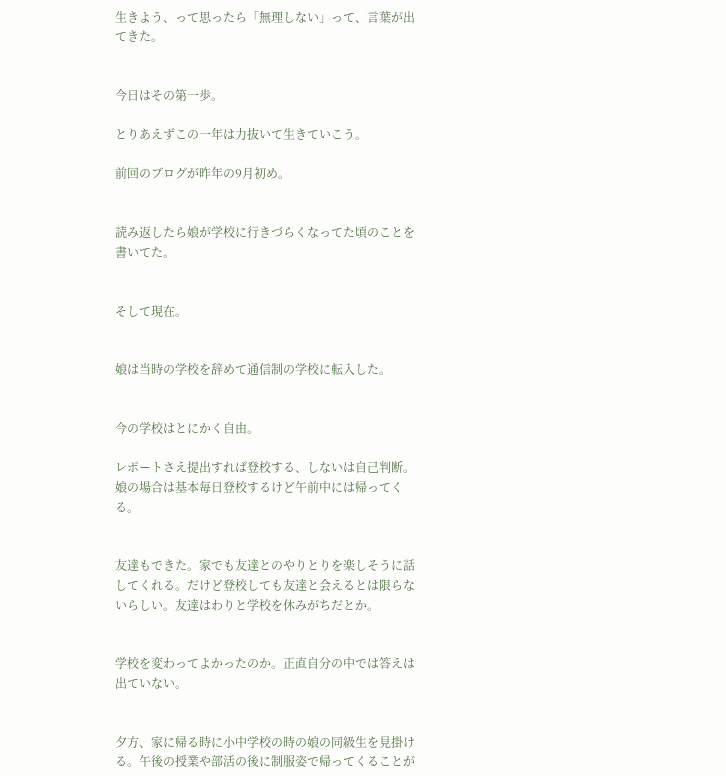生きよう、って思ったら「無理しない」って、言葉が出てきた。


今日はその第一歩。

とりあえずこの一年は力抜いて生きていこう。

前回のブログが昨年の9月初め。


読み返したら娘が学校に行きづらくなってた頃のことを書いてた。


そして現在。


娘は当時の学校を辞めて通信制の学校に転入した。


今の学校はとにかく自由。

レポートさえ提出すれば登校する、しないは自己判断。娘の場合は基本毎日登校するけど午前中には帰ってくる。


友達もできた。家でも友達とのやりとりを楽しそうに話してくれる。だけど登校しても友達と会えるとは限らないらしい。友達はわりと学校を休みがちだとか。


学校を変わってよかったのか。正直自分の中では答えは出ていない。


夕方、家に帰る時に小中学校の時の娘の同級生を見掛ける。午後の授業や部活の後に制服姿で帰ってくることが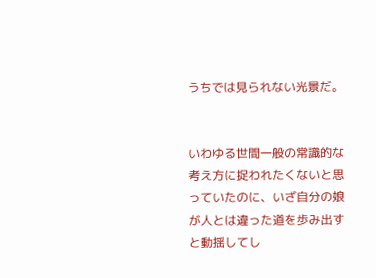うちでは見られない光景だ。


いわゆる世間一般の常識的な考え方に捉われたくないと思っていたのに、いざ自分の娘が人とは違った道を歩み出すと動揺してし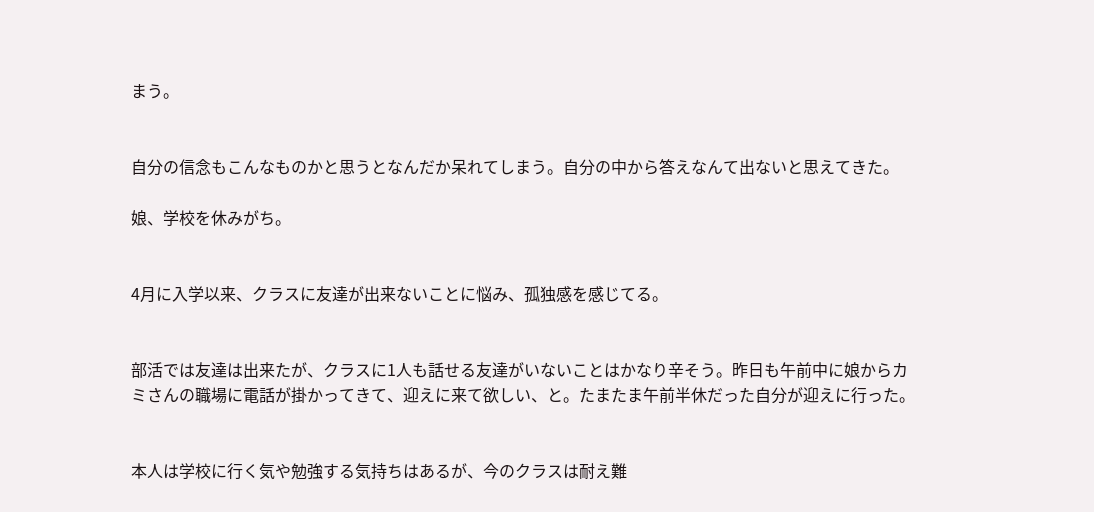まう。


自分の信念もこんなものかと思うとなんだか呆れてしまう。自分の中から答えなんて出ないと思えてきた。

娘、学校を休みがち。


4月に入学以来、クラスに友達が出来ないことに悩み、孤独感を感じてる。


部活では友達は出来たが、クラスに1人も話せる友達がいないことはかなり辛そう。昨日も午前中に娘からカミさんの職場に電話が掛かってきて、迎えに来て欲しい、と。たまたま午前半休だった自分が迎えに行った。


本人は学校に行く気や勉強する気持ちはあるが、今のクラスは耐え難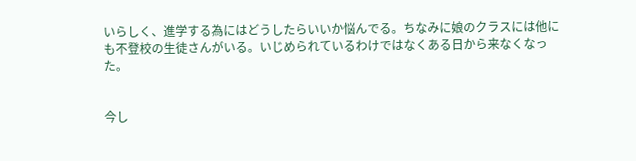いらしく、進学する為にはどうしたらいいか悩んでる。ちなみに娘のクラスには他にも不登校の生徒さんがいる。いじめられているわけではなくある日から来なくなった。


今し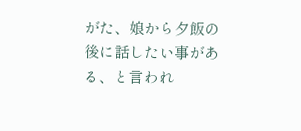がた、娘から夕飯の後に話したい事がある、と言われ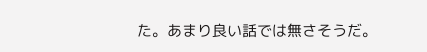た。あまり良い話では無さそうだ。